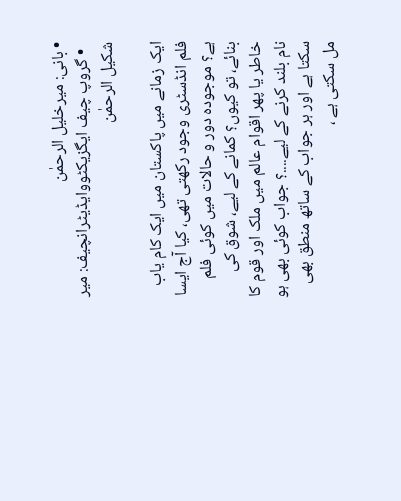• بانی: میرخلیل الرحمٰن
  • گروپ چیف ایگزیکٹووایڈیٹرانچیف: میر شکیل الرحمٰن

ایک زمانے میں پاکستان میں ایک کام یاب فلم انڈسٹری وجود رکھتی تھی، کیا آج ایسا ہے؟ موجودہ دور و حالات میں کوئی فلم بنائے، تو کیوں؟ کمانے کے لیے، شوق کی خاطر یا پھر اقوام عالم میں ملک اور قوم کا نام بلند کرنے کے لیے....؟ جواب کوئی بھی ہو سکتا ہے اور ہر جواب کے ساتھ منطق بھی مل سکتی ہے ،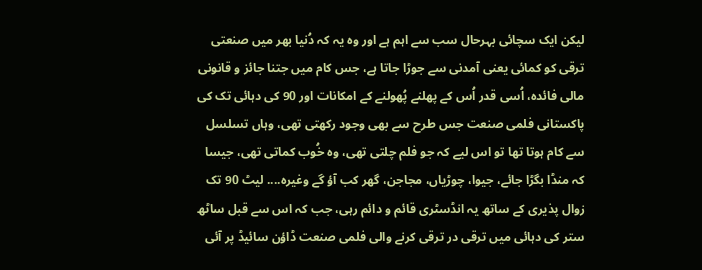لیکن ایک سچائی بہرحال سب سے اہم ہے اور وہ یہ کہ دُنیا بھر میں صنعتی ترقی کو کمائی یعنی آمدنی سے جوڑا جاتا ہے، جس کام میں جتنا جائز و قانونی مالی فائدہ، اُسی قدر اُس کے پھلنے پُھولنے کے امکانات اور 90 کی دہائی تک کی پاکستانی فلمی صنعت جس طرح سے بھی وجود رکھتی تھی، وہاں تسلسل سے کام ہوتا تھا تو اس لیے کہ جو فلم چلتی تھی، وہ خُوب کماتی تھی، جیسا کہ منڈا بگڑا جائے، جیوا، چوڑیاں، مجاجن، گھر کب آؤ گے وغیرہ.... لیٹ 90 تک زوال پذیری کے ساتھ یہ انڈسٹری قائم و دائم رہی، جب کہ اس سے قبل ساٹھ ستر کی دہائی میں ترقی در ترقی کرنے والی فلمی صنعت ڈاؤن سائیڈ پر آئی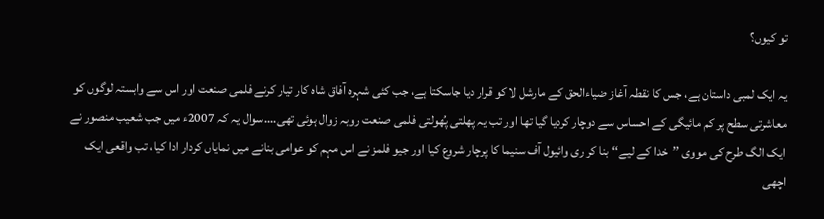تو کیوں؟

یہ ایک لمبی داستان ہے، جس کا نقطہ آغاز ضیاءالحق کے مارشل لا کو قرار دیا جاسکتا ہے، جب کئی شہرہ آفاق شاہ کار تیار کرنے فلمی صنعت اور اس سے وابستہ لوگوں کو معاشرتی سطح پر کم مائیگی کے احساس سے دوچار کردیا گیا تھا اور تب یہ پھلتی پُھولتی فلمی صنعت روبہ زوال ہوئی تھی....سوال یہ کہ 2007ء میں جب شعیب منصور نے ایک الگ طرح کی مووی ’’خدا کے لیے‘‘ بنا کر ری وائیول آف سنیما کا پرچار شروع کیا اور جیو فلمز نے اس مہم کو عوامی بنانے میں نمایاں کردار ادا کیا، تب واقعی ایک اچھی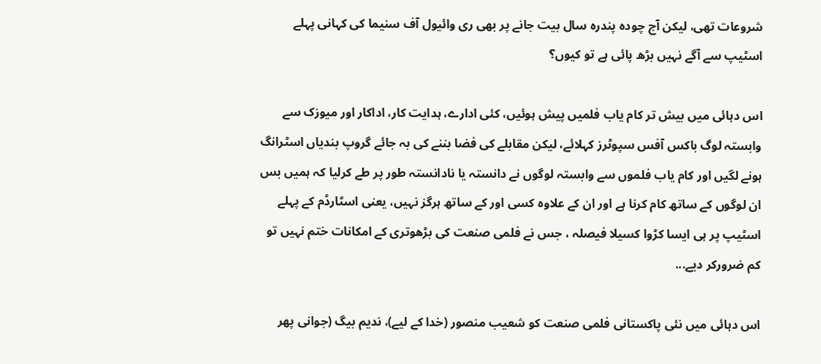شروعات تھی، لیکن آج چودہ پندرہ سال بیت جانے پر بھی ری وائیول آف سنیما کی کہانی پہلے اسٹیپ سے آگے نہیں بڑھ پائی ہے تو کیوں؟

اس دہائی میں بیش تر کام یاب فلمیں پیش ہوئیں، کئی ادارے، ہدایت کار، اداکار اور میوزک سے وابستہ لوگ باکس آفس سپوٹرز کہلائے، لیکن مقابلے کی فضا بننے کی بہ جائے گروپ بندیاں اسٹرانگ ہونے لگیں اور کام یاب فلموں سے وابستہ لوگوں نے دانستہ یا نادانستہ طور پر طے کرلیا کہ ہمیں بس ان لوگوں کے ساتھ کام کرنا ہے اور ان کے علاوہ کسی اور کے ساتھ ہرگز نہیں، یعنی اسٹارڈم کے پہلے اسٹیپ پر ہی ایسا کڑوا کسیلا فیصلہ ، جس نے فلمی صنعت کی بڑھوتری کے امکانات ختم نہیں تو کم ضرورکر دیے...

اس دہائی میں نئی پاکستانی فلمی صنعت کو شعیب منصور (خدا کے لیے)، ندیم بیگ (جوانی پھر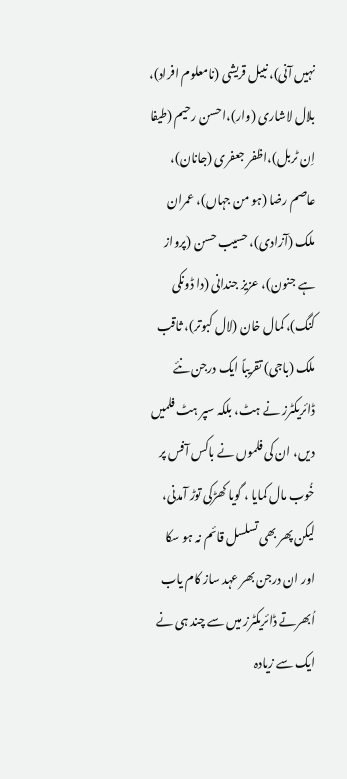نہیں آنی)، نبیل قریشی (نامعلوم افراد)، بلال لاشاری (وار)،احسن رحیم (طیفا اِن ٹربل)،اظفر جعفری (جانان)، عاصم رضا (ہو من جہاں)، عمران ملک (آزادی)، حسیب حسن (پرواز ہے جنون)، عزیز جندانی (دا ڈونکی کنگ)، کمال خان (لال کبوتر)، ثاقب ملک (باجی) تقریباً ایک درجن نئے ڈائریکٹرز نے ہٹ، بلکہ سپر ہٹ فلمیں دیں، ان کی فلموں نے باکس آفس پر خُوب مال کمایا ، گویا کھڑکی توڑ آمدنی، لیکن پھر بھی تسلسل قائم نہ ہو سکا اور ان درجن بھر عہد ساز کام یاب اُبھرتے ڈائریکٹرز میں سے چند ہی نے ایک سے زیادہ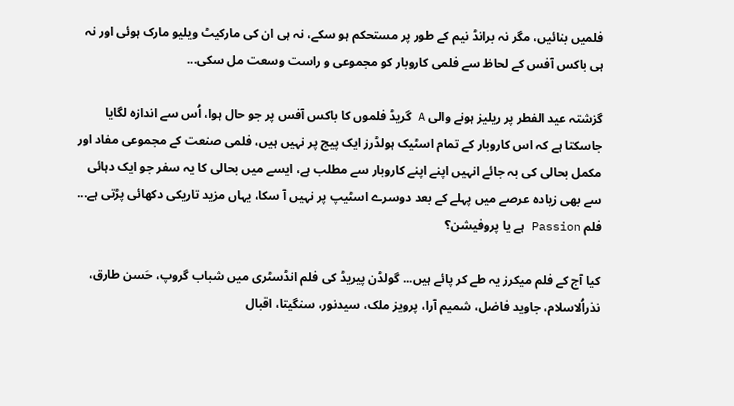فلمیں بنائیں، مگر نہ برانڈ نیم کے طور پر مستحکم ہو سکے، نہ ہی ان کی مارکیٹ ویلیو مارک ہوئی اور نہ ہی باکس آفس کے لحاظ سے فلمی کاروبار کو مجموعی و راست وسعت مل سکی...

گزشتہ عید الفطر پر ریلیز ہونے والی A گریڈ فلموں کا باکس آفس پر جو حال ہوا، اُس سے اندازہ لگایا جاسکتا ہے کہ اس کاروبار کے تمام اسٹیک ہولڈرز ایک پیج پر نہیں ہیں، فلمی صنعت کے مجموعی مفاد اور مکمل بحالی کی بہ جائے انہیں اپنے اپنے کاروبار سے مطلب ہے، ایسے میں بحالی کا یہ سفر جو ایک دہائی سے بھی زیادہ عرصے میں پہلے کے بعد دوسرے اسٹیپ پر نہیں آ سکا، یہاں مزید تاریکی دکھائی پڑتی ہے... فلم Passion ہے یا پروفیشن؟

کیا آج کے فلم میکرز یہ طے کر پائے ہیں... گولڈن پیریڈ کی فلم انڈسٹری میں شباب گروپ، حَسن طارق، نذراُلاسلام، جاوید فاضل، شمیم آرا، پرویز ملک، سیدنور، سنگیتا، اقبال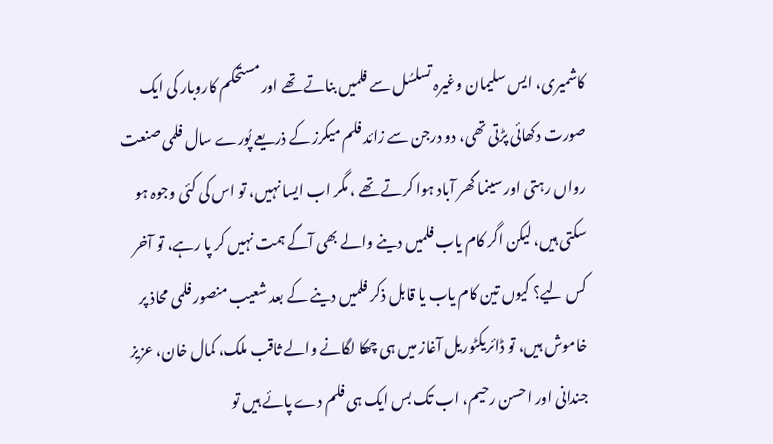کاشمیری، ایس سلیمان وغیرہ تسلسُل سے فلمیں بناتے تھے اور مستحکم کاروبار کی ایک صورت دکھائی پڑتی تھی، دو درجن سے زائد فلم میکرز کے ذریعے پُورے سال فلمی صنعت رواں رہتی اور سینما گھر آباد ہوا کرتے تھے ، مگر اب ایسا نہیں، تو اس کی کئی وجوہ ہو سکتی ہیں، لیکن اگر کام یاب فلمیں دینے والے بھی آگے ہمت نہیں کر پا رہے، تو آخر کس لیے؟ کیوں تین کام یاب یا قابل ذکر فلمیں دینے کے بعد شعیب منصور فلمی محاذ پر خاموش ہیں، تو ڈائریکٹوریل آغاز میں ہی چھکا لگانے والے ثاقب ملک، کمال خان، عزیز جندانی اور احسن رحیم، اب تک بس ایک ہی فلم دے پائے ہیں تو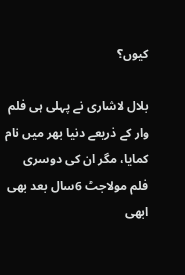کیوں؟

بلال لاشاری نے پہلی ہی فلم وار کے ذریعے دنیا بھر میں نام کمایا، مگر ان کی دوسری فلم مولاجٹ 6سال بعد بھی ابھی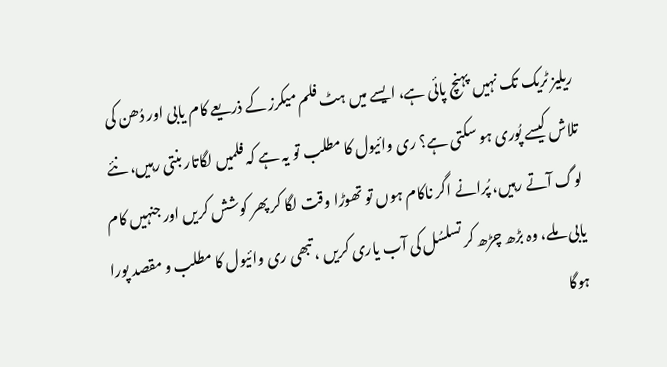ریلیز ٹریک تک نہیں پہنچ پائی ہے، ایسے میں ہٹ فلم میکرز کے ذریعے کام یابی اور دُھن کی تلاش کیسے پُوری ہو سکتی ہے؟ ری وائیول کا مطلب تو یہ ہے کہ فلمیں لگاتار بنتی رہیں، نئے لوگ آتے رہیں، پُرانے اگر ناکام ہوں تو تھوڑا وقت لگا کر پھر کوشش کریں اور جنہیں کام یابی ملے، وہ بڑھ چڑھ کر تسلسُل کی آب یاری کریں ، تبھی ری وائیول کا مطلب و مقصد پورا ہوگا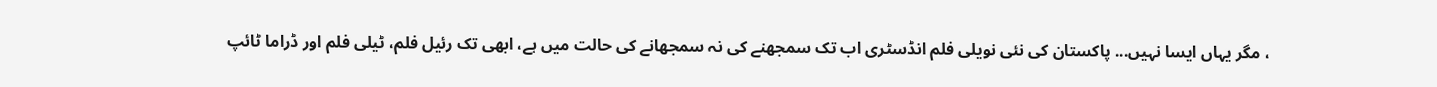، مگر یہاں ایسا نہیں... پاکستان کی نئی نویلی فلم انڈسٹری اب تک سمجھنے کی نہ سمجھانے کی حالت میں ہے، ابھی تک رئیل فلم، ٹیلی فلم اور ڈراما ٹائپ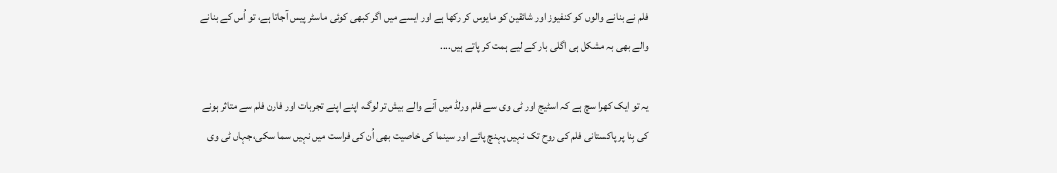فلم نے بنانے والوں کو کنفیوز اور شائقین کو مایوس کر رکھا ہے اور ایسے میں اگر کبھی کوئی ماسٹر پیس آجاتا ہے، تو اُس کے بنانے والے بھی بہ مشکل ہی اگلی بار کے لیے ہمت کر پاتے ہیں....

یہ تو ایک کھرا سچ ہے کہ اسٹیج اور ٹی وی سے فلم ورلڈ میں آنے والے بیش تر لوگ، اپنے اپنے تجربات اور فارن فلم سے متاثر ہونے کی بِنا پر پاکستانی فلم کی روح تک نہیں پہنچ پائے اور سینما کی خاصیت بھی اُن کی فراست میں نہیں سما سکی،جہاں ٹی وی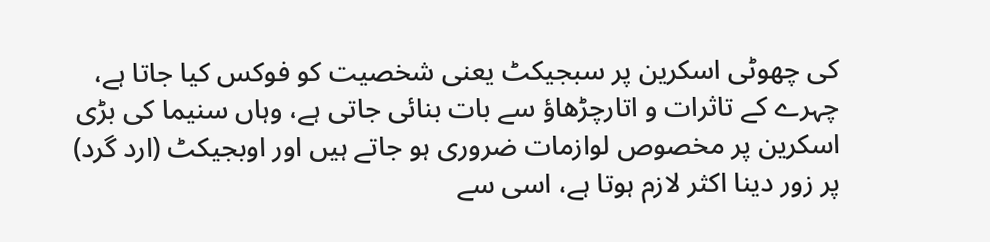کی چھوٹی اسکرین پر سبجیکٹ یعنی شخصیت کو فوکس کیا جاتا ہے، چہرے کے تاثرات و اتارچڑھاؤ سے بات بنائی جاتی ہے، وہاں سنیما کی بڑی اسکرین پر مخصوص لوازمات ضروری ہو جاتے ہیں اور اوبجیکٹ (ارد گرد) پر زور دینا اکثر لازم ہوتا ہے، اسی سے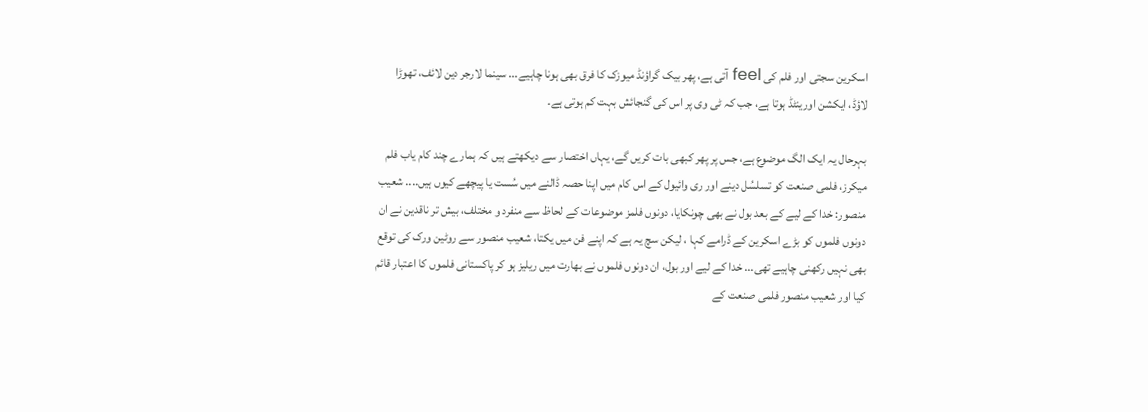اسکرین سجتی اور فلم کی feel آتی ہے، پھر بیک گراؤنڈ میوزک کا فرق بھی ہونا چاہیے... سینما لارجر دین لائف، تھوڑا لاؤڈ، ایکشن اورینٹڈ ہوتا ہے، جب کہ ٹی وی پر اس کی گنجائش بہت کم ہوتی ہے۔

بہرحال یہ ایک الگ موضوع ہے، جس پر پھر کبھی بات کریں گے، یہاں اختصار سے دیکھتے ہیں کہ ہمارے چند کام یاب فلم میکرز، فلمی صنعت کو تسلسُل دینے اور ری وائیول کے اس کام میں اپنا حصہ ڈالنے میں سُست یا پیچھے کیوں ہیں.... شعیب منصور: خدا کے لیے کے بعد بول نے بھی چونکایا، دونوں فلمز موضوعات کے لحاظ سے منفرد و مختلف، بیش تر ناقدین نے ان دونوں فلموں کو بڑے اسکرین کے ڈرامے کہا ، لیکن سچ یہ ہے کہ اپنے فن میں یکتا، شعیب منصور سے روٹین ورک کی توقع بھی نہیں رکھنی چاہیے تھی... خدا کے لیے اور بول، ان دونوں فلموں نے بھارت میں ریلیز ہو کر پاکستانی فلموں کا اعتبار قائم کیا اور شعیب منصور فلمی صنعت کے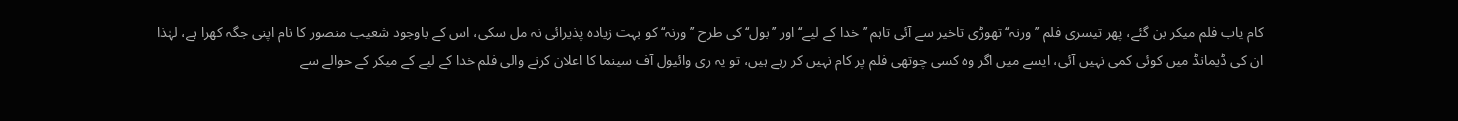کام یاب فلم میکر بن گئے، پھر تیسری فلم ’’ورنہ‘‘ تھوڑی تاخیر سے آئی تاہم ’’خدا کے لیے‘‘ اور ’’بول‘‘ کی طرح ’’ورنہ‘‘ کو بہت زیادہ پذیرائی نہ مل سکی، اس کے باوجود شعیب منصور کا نام اپنی جگہ کھرا ہے، لہٰذا ان کی ڈیمانڈ میں کوئی کمی نہیں آئی، ایسے میں اگر وہ کسی چوتھی فلم پر کام نہیں کر رہے ہیں، تو یہ ری وائیول آف سینما کا اعلان کرنے والی فلم خدا کے لیے کے میکر کے حوالے سے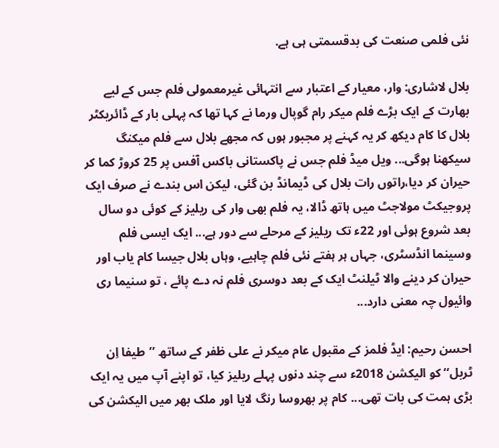نئی فلمی صنعت کی بدقسمتی ہی ہے.

بلال لاشاری: وار، معیار کے اعتبار سے انتہائی غیرمعمولی فلم جس کے لیے بھارت کے ایک بڑے فلم میکر رام گوپال ورما نے کہا تھا کہ پہلی بار کے ڈائریکٹر بلال کا کام دیکھ کر یہ کہنے پر مجبور ہوں کہ مجھے بلال سے فلم میکنگ سیکھنا ہوگی... ویل میڈ فلم جس نے پاکستانی باکس آفس پر 25 کروڑ کما کر حیران کر دیا،راتوں رات بلال کی ڈیمانڈ بن گئی، لیکن اس بندے نے صرف ایک پروجیکٹ مولاجٹ میں ہاتھ ڈالا، یہ فلم بھی وار کی ریلیز کے کوئی دو سال بعد شروع ہوئی اور 22ء تک ریلیز کے مرحلے سے دور ہے... ایک ایسی فلم وسینما انڈسٹری، جہاں ہر ہفتے نئی فلم چاہیے، وہاں بلال جیسا کام یاب اور حیران کر دینے والا ٹیلنٹ ایک کے بعد دوسری فلم نہ دے پائے ، تو سنیما ری وائیول چہ معنی دارد...

احسن رحیم: ایڈ فلمز کے مقبول عام میکر نے علی ظفر کے ساتھ ’’طیفا اِن ٹربل‘‘ کو الیکشن 2018ء سے چند دنوں پہلے ریلیز کیا، تو اپنے آپ میں یہ ایک بڑی ہمت کی بات تھی... کام پر بھروسا رنگ لایا اور ملک بھر میں الیکشن کی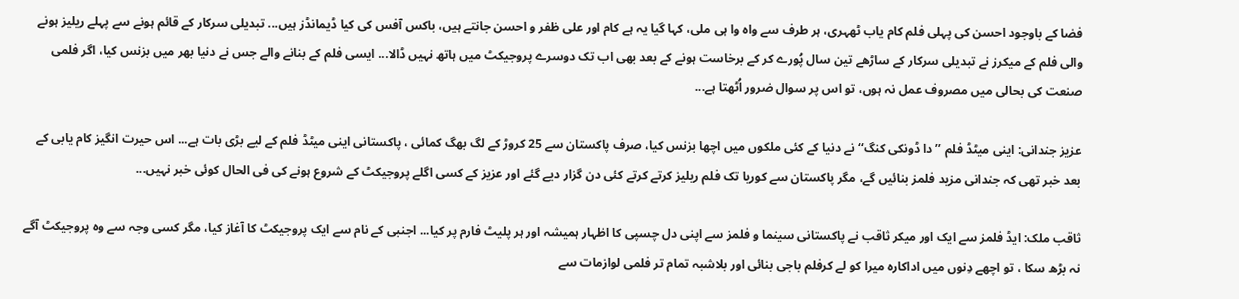فضا کے باوجود احسن کی پہلی فلم کام یاب ٹھہری، ہر طرف سے واہ وا ہی ملی، کہا گیا یہ ہے کام اور علی ظفر و احسن جانتے ہیں، باکس آفس کی کیا ڈیمانڈز ہیں... تبدیلی سرکار کے قائم ہونے سے پہلے ریلیز ہونے والی فلم کے میکرز نے تبدیلی سرکار کے ساڑھے تین سال پُورے کر کے برخاست ہونے کے بعد بھی اب تک دوسرے پروجیکٹ میں ہاتھ نہیں ڈالا... ایسی فلم کے بنانے والے جس نے دنیا بھر میں بزنس کیا، اگر فلمی صنعت کی بحالی میں مصروف عمل نہ ہوں، تو اس پر سوال ضرور اُٹھتا ہے...

عزیز جندانی: اینی میٹڈ فلم ’’دا ڈونکی کنگ‘‘ نے دنیا کے کئی ملکوں میں اچھا بزنس کیا، صرف پاکستان سے 25 کروڑ کے لگ بھگ کمائی ، پاکستانی اینی میٹڈ فلم کے لیے بڑی بات ہے... اس حیرت انگیز کام یابی کے بعد خبر تھی کہ جندانی مزید فلمز بنائیں گے، مگر پاکستان سے کوریا تک فلم ریلیز کرتے کرتے کئی دن گزار دیے گئے اور عزیز کے کسی اگلے پروجیکٹ کے شروع ہونے کی فی الحال کوئی خبر نہیں...

ثاقب ملک: ایڈ فلمز سے ایک اور میکر ثاقب نے پاکستانی سینما و فلمز سے اپنی دل چسپی کا اظہار ہمیشہ اور ہر پلیٹ فارم پر کیا... اجنبی کے نام سے ایک پروجیکٹ کا آغاز کیا، مگر کسی وجہ سے وہ پروجیکٹ آگے نہ بڑھ سکا ، تو اچھے دِنوں میں اداکارہ میرا کو لے کرفلم باجی بنائی اور بلاشبہ تمام تر فلمی لوازمات سے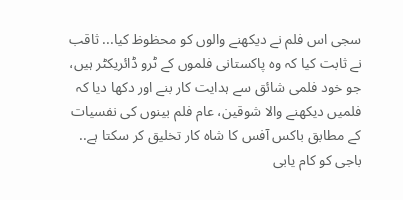سجی اس فلم نے دیکھنے والوں کو محظوظ کیا... ثاقب نے ثابت کیا کہ وہ پاکستانی فلموں کے ٹرو ڈائریکٹر ہیں، جو خود فلمی شائق سے ہدایت کار بنے اور دکھا دیا کہ فلمیں دیکھنے والا شوقین، عام فلم بینوں کی نفسیات کے مطابق باکس آفس کا شاہ کار تخلیق کر سکتا ہے.. باجی کو کام یابی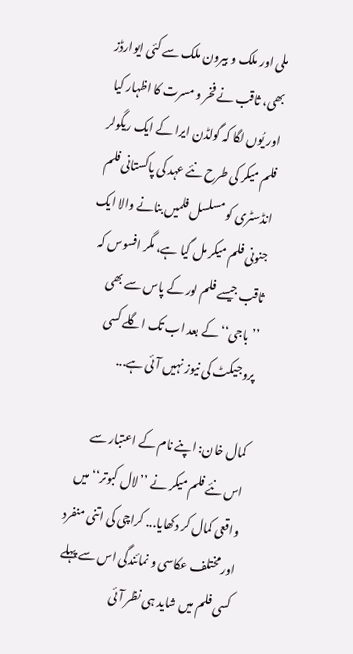ملی اور ملک و بیرون ملک سے کئی ایوارڈز بھی، ثاقب نے فخر و مسرت کا اظہار کیا اور یُوں لگا کہ گولڈن ایرا کے ایک ریگولر فلم میکر کی طرح نئے عہد کی پاکستانی فلم انڈسٹری کو مسلسل فلمیں بنانے والا ایک جنونی فلم میکر مل گیا ہے، مگر افسوس کہ ثاقب جیسے فلم لور کے پاس سے بھی ’’باجی‘‘ کے بعد اب تک اگلے کسی پروجیکٹ کی نیوز نہیں آئی ہے...

کمال خان: اپنے نام کے اعتبار سے اس نئے فلم میکر نے ’’لال کبوتر‘‘ میں واقعی کمال کر دکھایا... کراچی کی اتنی منفرد اور مختلف عکاسی و نمائندگی اس سے پہلے کسی فلم میں شاید ہی نظر آئی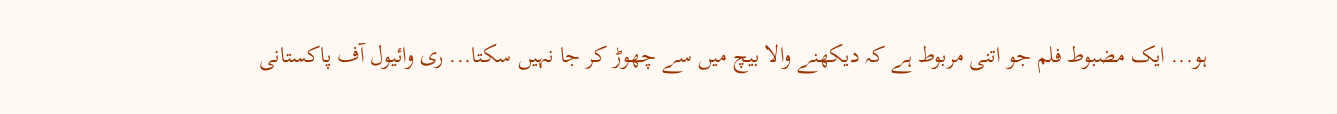ہو... ایک مضبوط فلم جو اتنی مربوط ہے کہ دیکھنے والا بیچ میں سے چھوڑ کر جا نہیں سکتا... ری وائیول آف پاکستانی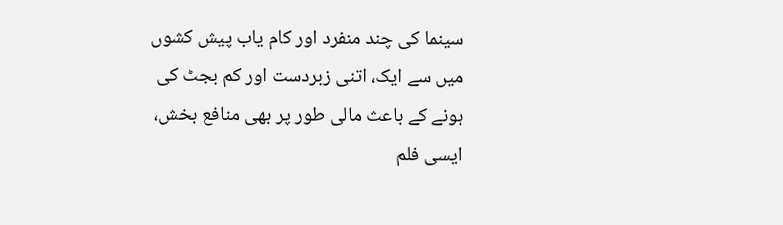سینما کی چند منفرد اور کام یاب پیش کشوں میں سے ایک، اتنی زبردست اور کم بجٹ کی ہونے کے باعث مالی طور پر بھی منافع بخش، ایسی فلم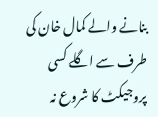بنانے والے کمال خان کی طرف سے اگلے کسی پروجیکٹ کا شروع نہ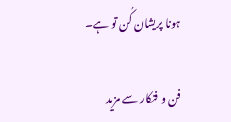ہونا پریشان کُن تو ہے۔

فن و فنکار سے مزید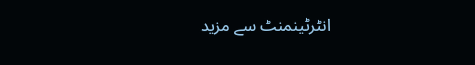انٹرٹینمنٹ سے مزید